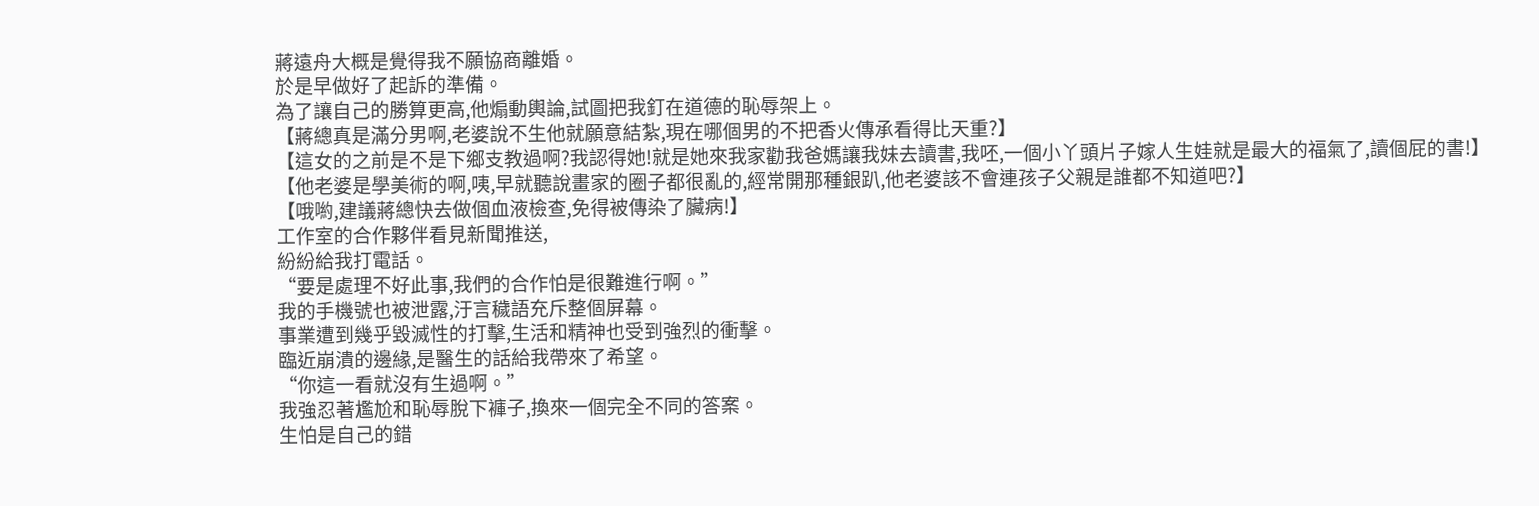蔣遠舟大概是覺得我不願協商離婚。
於是早做好了起訴的準備。
為了讓自己的勝算更高,他煽動輿論,試圖把我釘在道德的恥辱架上。
【蔣總真是滿分男啊,老婆說不生他就願意結紮,現在哪個男的不把香火傳承看得比天重?】
【這女的之前是不是下鄉支教過啊?我認得她!就是她來我家勸我爸媽讓我妹去讀書,我呸,一個小丫頭片子嫁人生娃就是最大的福氣了,讀個屁的書!】
【他老婆是學美術的啊,咦,早就聽說畫家的圈子都很亂的,經常開那種銀趴,他老婆該不會連孩子父親是誰都不知道吧?】
【哦喲,建議蔣總快去做個血液檢查,免得被傳染了臟病!】
工作室的合作夥伴看見新聞推送,
紛紛給我打電話。
“要是處理不好此事,我們的合作怕是很難進行啊。”
我的手機號也被泄露,汙言穢語充斥整個屏幕。
事業遭到幾乎毀滅性的打擊,生活和精神也受到強烈的衝擊。
臨近崩潰的邊緣,是醫生的話給我帶來了希望。
“你這一看就沒有生過啊。”
我強忍著尷尬和恥辱脫下褲子,換來一個完全不同的答案。
生怕是自己的錯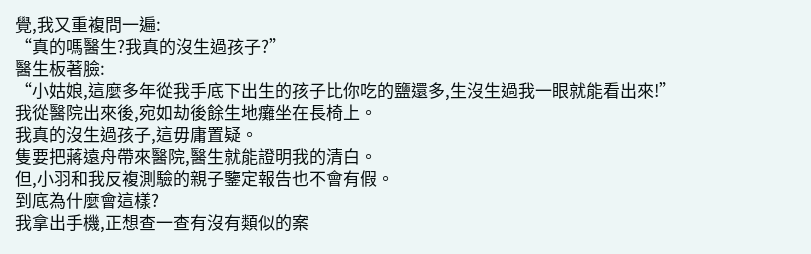覺,我又重複問一遍:
“真的嗎醫生?我真的沒生過孩子?”
醫生板著臉:
“小姑娘,這麼多年從我手底下出生的孩子比你吃的鹽還多,生沒生過我一眼就能看出來!”
我從醫院出來後,宛如劫後餘生地癱坐在長椅上。
我真的沒生過孩子,這毋庸置疑。
隻要把蔣遠舟帶來醫院,醫生就能證明我的清白。
但,小羽和我反複測驗的親子鑒定報告也不會有假。
到底為什麼會這樣?
我拿出手機,正想查一查有沒有類似的案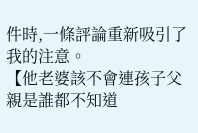件時,一條評論重新吸引了我的注意。
【他老婆該不會連孩子父親是誰都不知道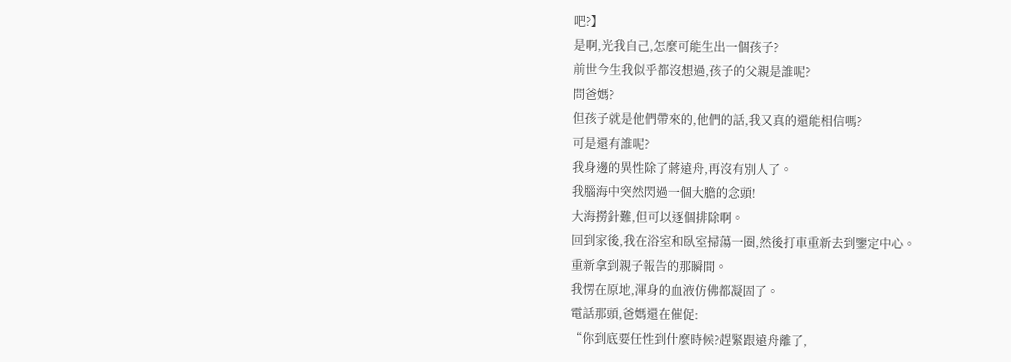吧?】
是啊,光我自己,怎麼可能生出一個孩子?
前世今生我似乎都沒想過,孩子的父親是誰呢?
問爸媽?
但孩子就是他們帶來的,他們的話,我又真的還能相信嗎?
可是還有誰呢?
我身邊的異性除了蔣遠舟,再沒有別人了。
我腦海中突然閃過一個大膽的念頭!
大海撈針難,但可以逐個排除啊。
回到家後,我在浴室和臥室掃蕩一圈,然後打車重新去到鑒定中心。
重新拿到親子報告的那瞬間。
我愣在原地,渾身的血液仿佛都凝固了。
電話那頭,爸媽還在催促:
“你到底要任性到什麼時候?趕緊跟遠舟離了,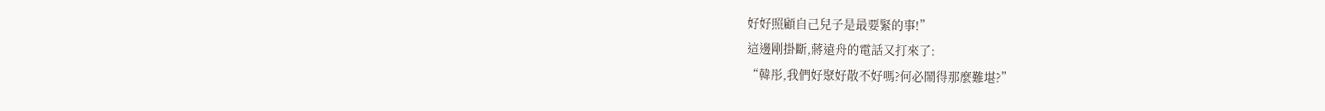好好照顧自己兒子是最要緊的事!”
這邊剛掛斷,蔣遠舟的電話又打來了:
“韓彤,我們好聚好散不好嗎?何必鬧得那麼難堪?”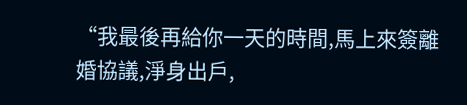“我最後再給你一天的時間,馬上來簽離婚協議,淨身出戶,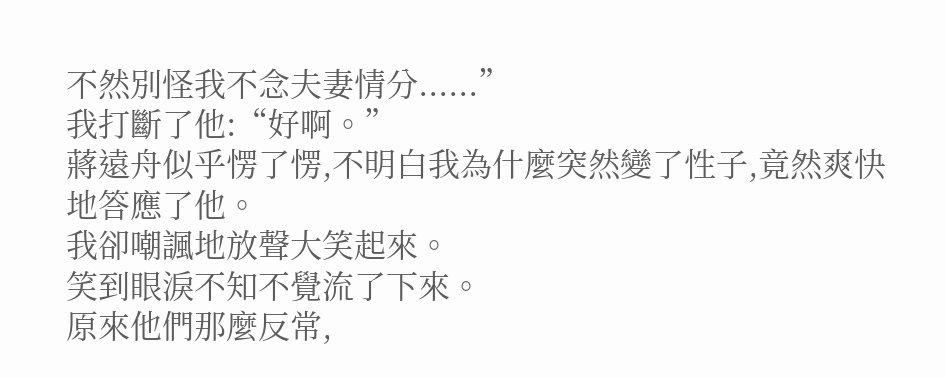不然別怪我不念夫妻情分......”
我打斷了他:“好啊。”
蔣遠舟似乎愣了愣,不明白我為什麼突然變了性子,竟然爽快地答應了他。
我卻嘲諷地放聲大笑起來。
笑到眼淚不知不覺流了下來。
原來他們那麼反常,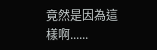竟然是因為這樣啊......